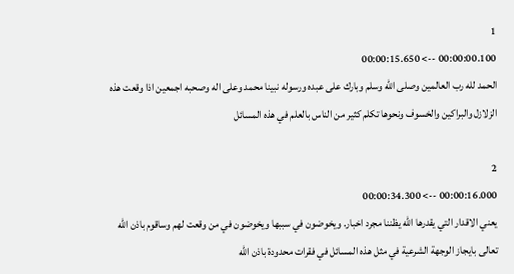1
00:00:00.100 --> 00:00:15.650
الحمد لله رب العالمين وصلى الله وسلم وبارك على عبده ورسوله نبينا محمد وعلى اله وصحبه اجمعين اذا وقعت هذه الزلازل والبراكين والخسوف ونحوها تكلم كثير من الناس بالعلم في هذه المسائل

2
00:00:16.000 --> 00:00:34.300
يعني الاقدار التي يقدرها الله يظننا مجرد اخبار. ويخوضون في سببها ويخوضون في من وقعت لهم وساقوم باذن الله تعالى بايجاز الوجهة الشرعية في مثل هذه المسائل في فقرات محدودة باذن الله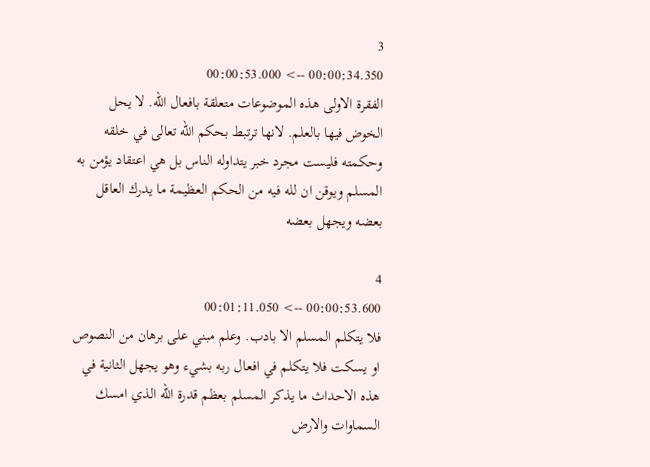3
00:00:34.350 --> 00:00:53.000
الفقرة الاولى هذه الموضوعات متعلقة بافعال الله. لا يحل الخوض فيها بالعلم. لانها ترتبط بحكم الله تعالى في خلقه وحكمته فليست مجرد خبر يتداوله الناس بل هي اعتقاد يؤمن به المسلم ويوقن ان لله فيه من الحكم العظيمة ما يدرك العاقل بعضه ويجهل بعضه

4
00:00:53.600 --> 00:01:11.050
فلا يتكلم المسلم الا بادب. وعلم مبني على برهان من النصوص او يسكت فلا يتكلم في افعال ربه بشيء وهو يجهل الثانية في هذه الاحداث ما يذكر المسلم بعظم قدرة الله الذي امسك السماوات والارض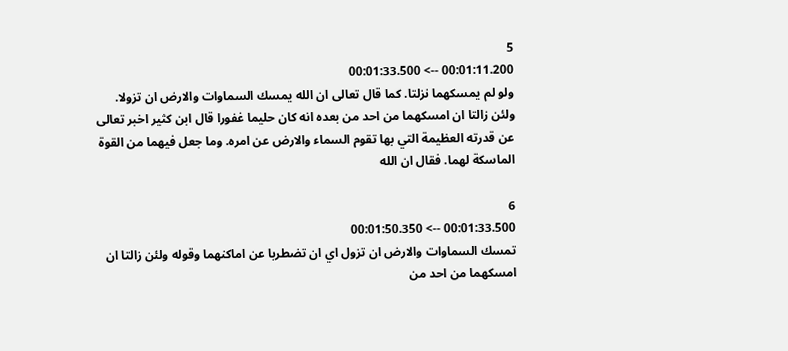5
00:01:11.200 --> 00:01:33.500
ولو لم يمسكهما نزلتا. كما قال تعالى ان الله يمسك السماوات والارض ان تزولا. ولئن زالتا ان امسكهما من احد من بعده انه كان حليما غفورا قال ابن كثير اخبر تعالى عن قدرته العظيمة التي بها تقوم السماء والارض عن امره. وما جعل فيهما من القوة الماسكة لهما. فقال ان الله

6
00:01:33.500 --> 00:01:50.350
تمسك السماوات والارض ان تزول اي ان تضطربا عن اماكنهما وقوله ولئن زالتا ان امسكهما من احد من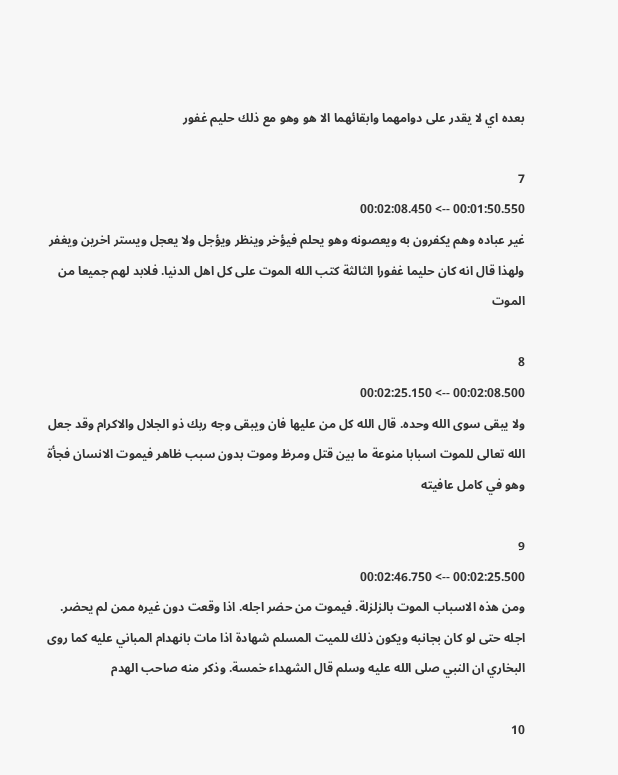بعده اي لا يقدر على دوامهما وابقائهما الا هو وهو مع ذلك حليم غفور

7
00:01:50.550 --> 00:02:08.450
غير عباده وهم يكفرون به ويعصونه وهو يحلم فيؤخر وينظر ويؤجل ولا يعجل ويستر اخرين ويغفر ولهذا قال انه كان حليما غفورا الثالثة كتب الله الموت على كل اهل الدنيا. فلابد لهم جميعا من الموت

8
00:02:08.500 --> 00:02:25.150
ولا يبقى سوى الله وحده. قال الله كل من عليها فان ويبقى وجه ربك ذو الجلال والاكرام وقد جعل الله تعالى للموت اسبابا منوعة ما بين قتل ومرظ وموت بدون سبب ظاهر فيموت الانسان فجأة وهو في كامل عافيته

9
00:02:25.500 --> 00:02:46.750
ومن هذه الاسباب الموت بالزلزلة. فيموت من حضر اجله. اذا وقعت دون غيره ممن لم يحضر. اجله حتى لو كان بجانبه ويكون ذلك للميت المسلم شهادة اذا مات بانهدام المباني عليه كما روى البخاري ان النبي صلى الله عليه وسلم قال الشهداء خمسة. وذكر منه صاحب الهدم

10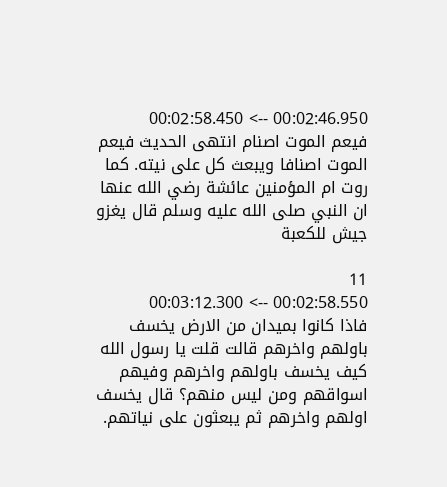00:02:46.950 --> 00:02:58.450
فيعم الموت اصنام انتهى الحديث فيعم الموت اصنافا ويبعث كل على نيته. كما روت ام المؤمنين عائشة رضي الله عنها ان النبي صلى الله عليه وسلم قال يغزو جيش للكعبة

11
00:02:58.550 --> 00:03:12.300
فاذا كانوا بميدان من الارض يخسف باولهم واخرهم قالت قلت يا رسول الله كيف يخسف باولهم واخرهم وفيهم اسواقهم ومن ليس منهم؟ قال يخسف اولهم واخرهم ثم يبعثون على نياتهم.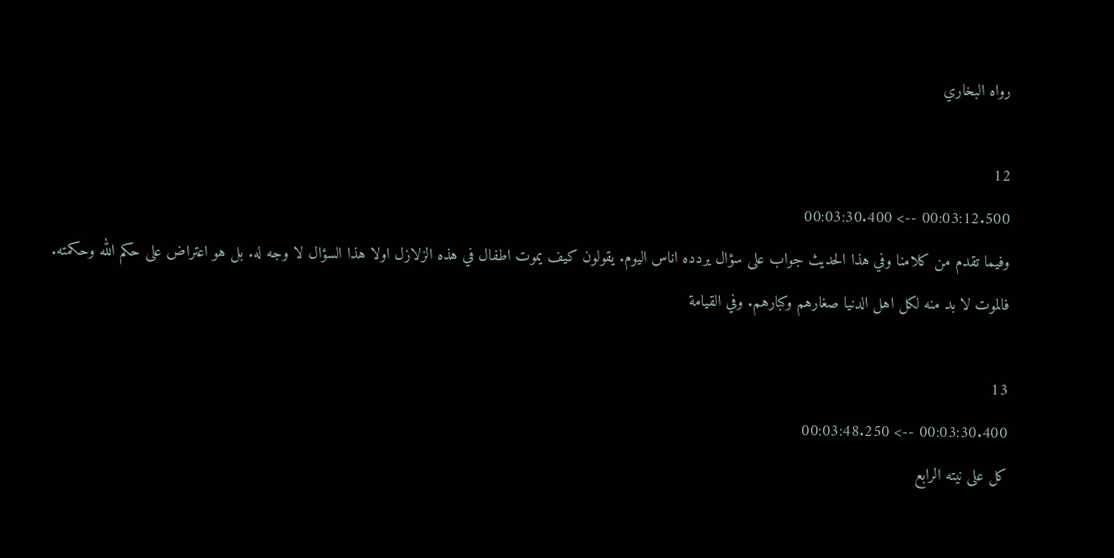رواه البخاري

12
00:03:12.500 --> 00:03:30.400
وفيما تقدم من كلامنا وفي هذا الحديث جواب على سؤال يردده اناس اليوم. يقولون كيف يموت اطفال في هذه الزلازل اولا هذا السؤال لا وجه له. بل هو اعتراض على حكم الله وحكمته. فالموت لا بد منه لكل اهل الدنيا صغارهم وكبارهم. وفي القيامة

13
00:03:30.400 --> 00:03:48.250
كل على نيته الرابع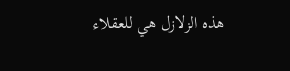هذه الزلازل هي للعقلاء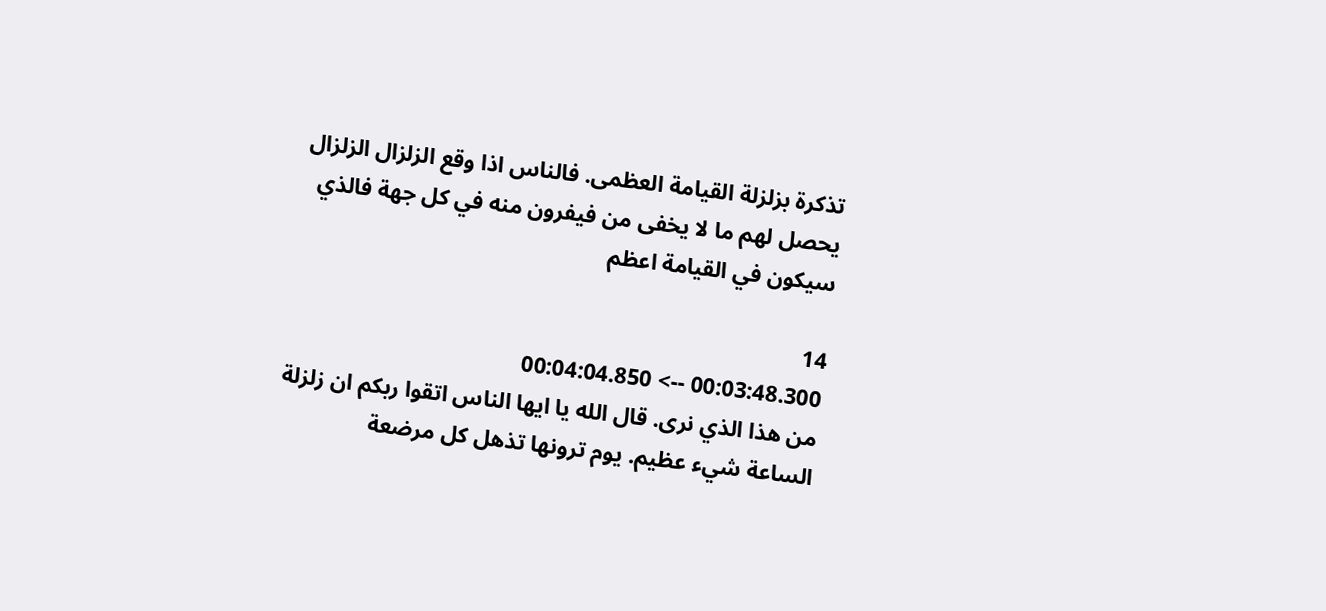تذكرة بزلزلة القيامة العظمى. فالناس اذا وقع الزلزال الزلزال يحصل لهم ما لا يخفى من فيفرون منه في كل جهة فالذي سيكون في القيامة اعظم

14
00:03:48.300 --> 00:04:04.850
من هذا الذي نرى. قال الله يا ايها الناس اتقوا ربكم ان زلزلة الساعة شيء عظيم. يوم ترونها تذهل كل مرضعة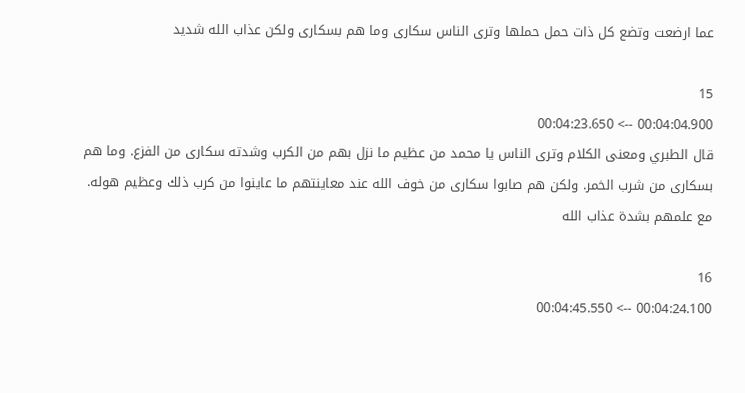عما ارضعت وتضع كل ذات حمل حملها وترى الناس سكارى وما هم بسكارى ولكن عذاب الله شديد

15
00:04:04.900 --> 00:04:23.650
قال الطبري ومعنى الكلام وترى الناس يا محمد من عظيم ما نزل بهم من الكرب وشدته سكارى من الفزع. وما هم بسكارى من شرب الخمر. ولكن هم صابوا سكارى من خوف الله عند معاينتهم ما عاينوا من كرب ذلك وعظيم هوله. مع علمهم بشدة عذاب الله

16
00:04:24.100 --> 00:04:45.550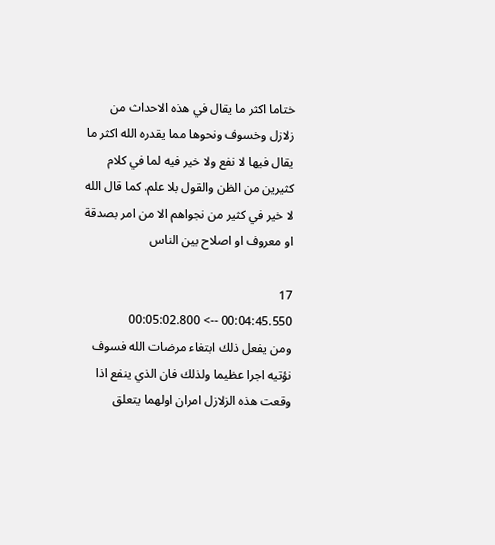ختاما اكثر ما يقال في هذه الاحداث من زلازل وخسوف ونحوها مما يقدره الله اكثر ما يقال فيها لا نفع ولا خير فيه لما في كلام كثيرين من الظن والقول بلا علم. كما قال الله لا خير في كثير من نجواهم الا من امر بصدقة او معروف او اصلاح بين الناس

17
00:04:45.550 --> 00:05:02.800
ومن يفعل ذلك ابتغاء مرضات الله فسوف نؤتيه اجرا عظيما ولذلك فان الذي ينفع اذا وقعت هذه الزلازل امران اولهما يتعلق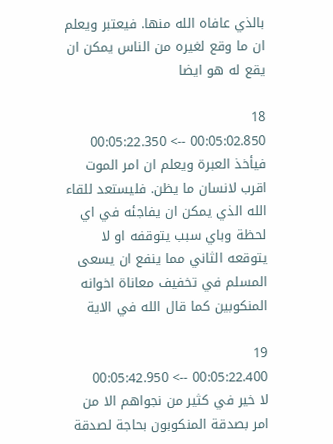بالذي عافاه الله منها. فيعتبر ويعلم ان ما وقع لغيره من الناس يمكن ان يقع له هو ايضا

18
00:05:02.850 --> 00:05:22.350
فيأخذ العبرة ويعلم ان امر الموت اقرب لانسان ما يظن. فليستعد للقاء الله الذي يمكن ان يفاجئه في اي لحظة وباي سبب يتوقفه او لا يتوقعه الثاني مما ينفع ان يسعى المسلم في تخفيف معاناة اخوانه المنكوبين كما قال الله في الاية

19
00:05:22.400 --> 00:05:42.950
لا خير في كثير من نجواهم الا من امر بصدقة المنكوبون بحاجة لصدقة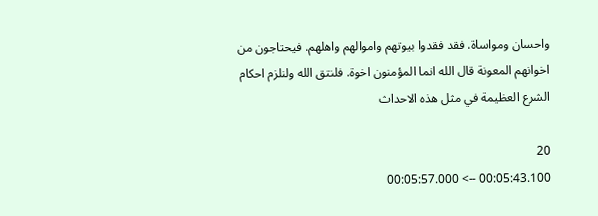واحسان ومواساة. فقد فقدوا بيوتهم واموالهم واهلهم. فيحتاجون من اخوانهم المعونة قال الله انما المؤمنون اخوة. فلنتق الله ولنلزم احكام الشرع العظيمة في مثل هذه الاحداث

20
00:05:43.100 --> 00:05:57.000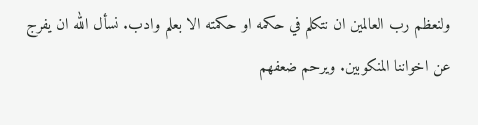ولنعظم رب العالمين ان نتكلم في حكمه او حكمته الا بعلم وادب. نسأل الله ان يفرج عن اخواننا المنكوبين. ويرحم ضعفهم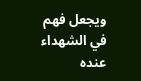ويجعل فهم في الشهداء عنده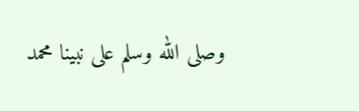وصلى الله وسلم على نبينا محمد